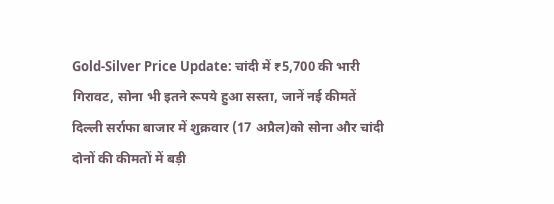Gold-Silver Price Update: चांदी में ₹5,700 की भारी गिरावट, सोना भी इतने रूपये हुआ सस्ता, जानें नई कीमतें
दिल्ली सर्राफा बाजार में शुक्रवार (17 अप्रैल)को सोना और चांदी दोनों की कीमतों में बड़ी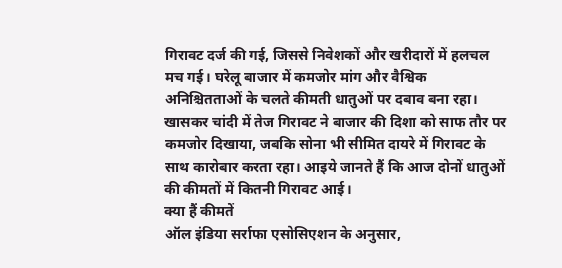गिरावट दर्ज की गई, जिससे निवेशकों और खरीदारों में हलचल मच गई। घरेलू बाजार में कमजोर मांग और वैश्विक अनिश्चितताओं के चलते कीमती धातुओं पर दबाव बना रहा। खासकर चांदी में तेज गिरावट ने बाजार की दिशा को साफ तौर पर कमजोर दिखाया, जबकि सोना भी सीमित दायरे में गिरावट के साथ कारोबार करता रहा। आइये जानते हैं कि आज दोनों धातुओं की कीमतों में कितनी गिरावट आई।
क्या हैं कीमतें
ऑल इंडिया सर्राफा एसोसिएशन के अनुसार,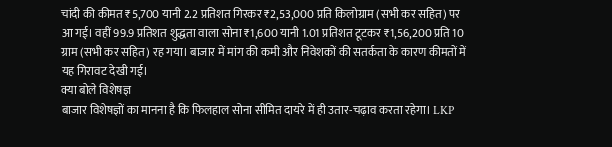चांदी की कीमत ₹5,700 यानी 2.2 प्रतिशत गिरकर ₹2,53,000 प्रति किलोग्राम (सभी कर सहित) पर आ गई। वहीं 99.9 प्रतिशत शुद्धता वाला सोना ₹1,600 यानी 1.01 प्रतिशत टूटकर ₹1,56,200 प्रति 10 ग्राम (सभी कर सहित) रह गया। बाजार में मांग की कमी और निवेशकों की सतर्कता के कारण कीमतों में यह गिरावट देखी गई।
क्या बोले विशेषज्ञ
बाजार विशेषज्ञों का मानना है कि फिलहाल सोना सीमित दायरे में ही उतार-चढ़ाव करता रहेगा। LKP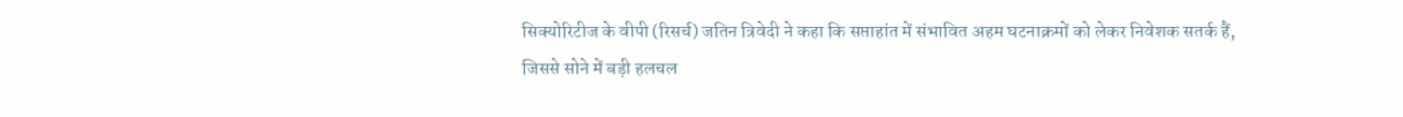सिक्योरिटीज के वीपी (रिसर्च) जतिन त्रिवेदी ने कहा कि सप्ताहांत में संभावित अहम घटनाक्रमों को लेकर निवेशक सतर्क हैं, जिससे सोने में बड़ी हलचल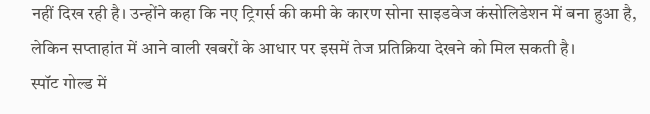नहीं दिख रही है। उन्होंने कहा कि नए ट्रिगर्स की कमी के कारण सोना साइडवेज कंसोलिडेशन में बना हुआ है, लेकिन सप्ताहांत में आने वाली खबरों के आधार पर इसमें तेज प्रतिक्रिया देखने को मिल सकती है।
स्पॉट गोल्ड में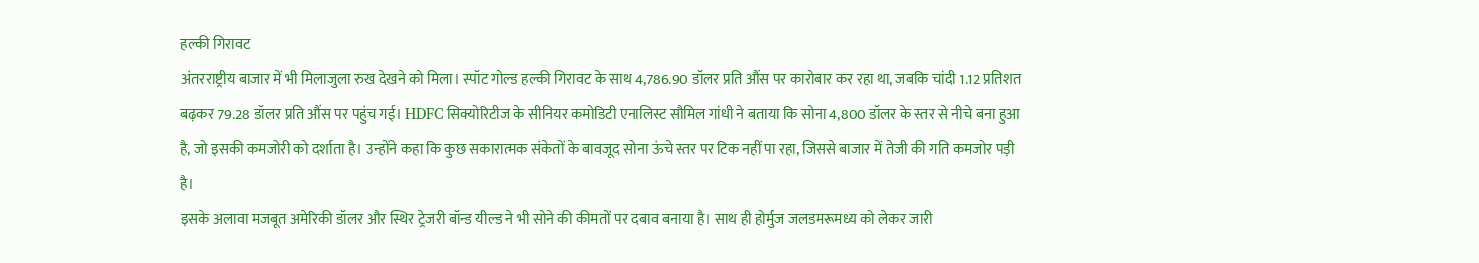हल्की गिरावट
अंतरराष्ट्रीय बाजार में भी मिलाजुला रुख देखने को मिला। स्पॉट गोल्ड हल्की गिरावट के साथ 4,786.90 डॉलर प्रति औंस पर कारोबार कर रहा था, जबकि चांदी 1.12 प्रतिशत बढ़कर 79.28 डॉलर प्रति औंस पर पहुंच गई। HDFC सिक्योरिटीज के सीनियर कमोडिटी एनालिस्ट सौमिल गांधी ने बताया कि सोना 4,800 डॉलर के स्तर से नीचे बना हुआ है, जो इसकी कमजोरी को दर्शाता है। उन्होंने कहा कि कुछ सकारात्मक संकेतों के बावजूद सोना ऊंचे स्तर पर टिक नहीं पा रहा, जिससे बाजार में तेजी की गति कमजोर पड़ी है।
इसके अलावा मजबूत अमेरिकी डॉलर और स्थिर ट्रेजरी बॉन्ड यील्ड ने भी सोने की कीमतों पर दबाव बनाया है। साथ ही होर्मुज जलडमरूमध्य को लेकर जारी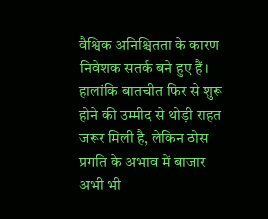वैश्विक अनिश्चितता के कारण निवेशक सतर्क बने हुए हैं। हालांकि बातचीत फिर से शुरू होने की उम्मीद से थोड़ी राहत जरूर मिली है, लेकिन ठोस प्रगति के अभाव में बाजार अभी भी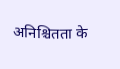अनिश्चितता के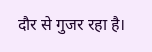दौर से गुजर रहा है।